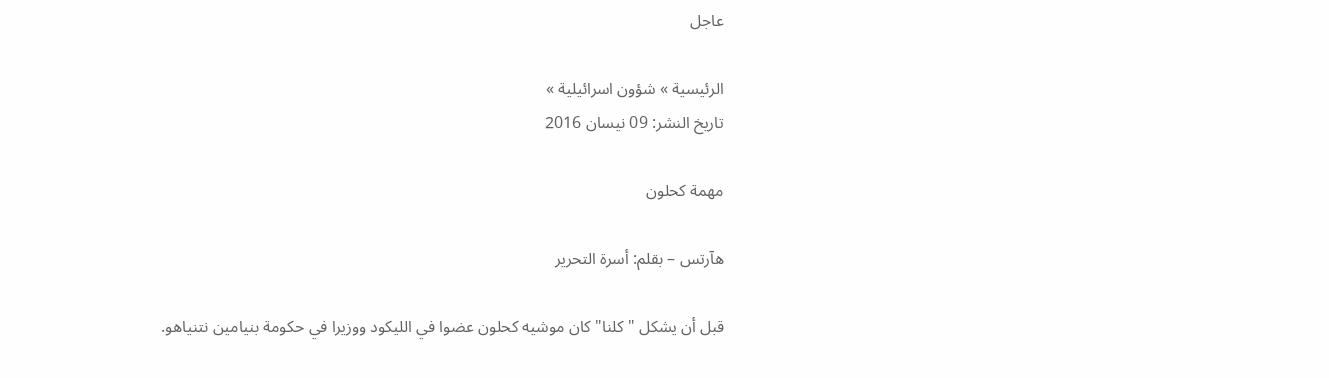عاجل

الرئيسية » شؤون اسرائيلية »
تاريخ النشر: 09 نيسان 2016

مهمة كحلون

هآرتس – بقلم: أسرة التحرير

قبل أن يشكل "كلنا" كان موشيه كحلون عضوا في الليكود ووزيرا في حكومة بنيامين نتنياهو.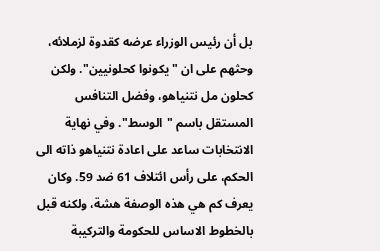بل أن رئيس الوزراء عرضه كقدوة لزملائه، وحثهم على ان "يكونوا كحلونيين". ولكن كحلون مل نتنياهو، وفضل التنافس المستقل باسم "الوسط". وفي نهاية الانتخابات ساعد على اعادة نتنياهو ذاته الى الحكم، على رأس ائتلاف 61 ضد 59. وكان يعرف كم هي هذه الوصفة هشة، ولكنه قبل بالخطوط الاساس للحكومة والتركيبة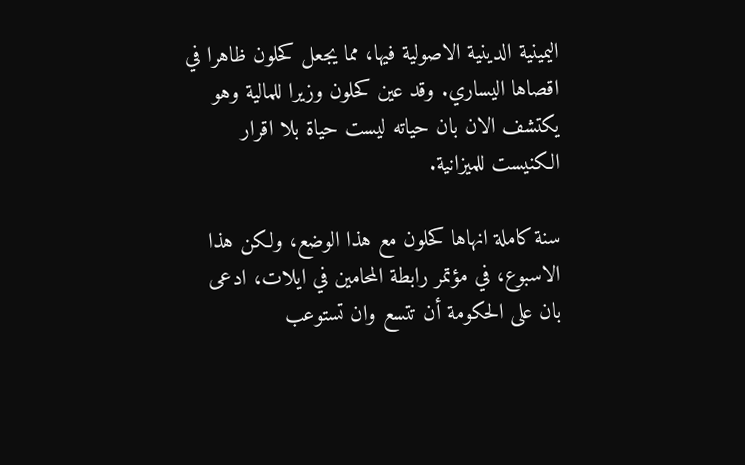اليمينية الدينية الاصولية فيها، مما يجعل كحلون ظاهرا في اقصاها اليساري. وقد عين كحلون وزيرا للمالية وهو يكتشف الان بان حياته ليست حياة بلا اقرار الكنيست للميزانية.

سنة كاملة انهاها كحلون مع هذا الوضع، ولكن هذا الاسبوع، في مؤتمر رابطة المحامين في ايلات، ادعى بان على الحكومة أن تتسع وان تستوعب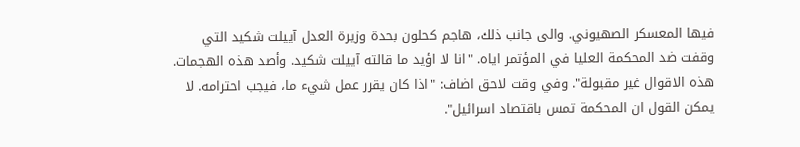فيها المعسكر الصهيوني. والى جانب ذلك، هاجم كحلون بحدة وزيرة العدل آييلت شكيد التي وقفت ضد المحكمة العليا في المؤتمر اياه. "انا لا اؤيد ما قالته آييلت شكيد. وأصد هذه الهجمات. هذه الاقوال غير مقبولة". وفي وقت لاحق اضاف: "اذا كان يقرر عمل شيء ما، فيجب احترامه. لا يمكن القول ان المحكمة تمس باقتصاد اسرائيل".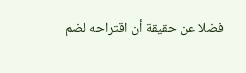فضلا عن حقيقة أن اقتراحه لضم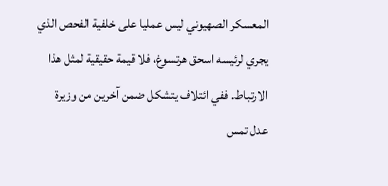المعسكر الصهيوني ليس عمليا على خلفية الفحص الذي يجري لرئيسه اسحق هرتسوغ، فلا قيمة حقيقية لمثل هذا الارتباط. ففي ائتلاف يتشكل ضمن آخرين من وزيرة عدل تمس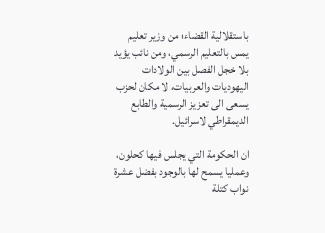باستقلالية القضاء؛ من وزير تعليم يمس بالتعليم الرسمي، ومن نائب يؤيد بلا خجل الفصل بين الولادات اليهوديات والعربيات، لا مكان لحزب يسعى الى تعزيز الرسمية والطابع الديمقراطي لاسرائيل.

ان الحكومة التي يجلس فيها كحلون، وعمليا يسمح لها بالوجود بفضل عشرة نواب كتلة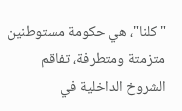"كلنا"، هي حكومة مستوطنين متزمتة ومتطرفة، تفاقم الشروخ الداخلية في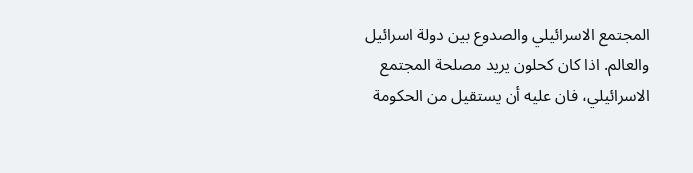المجتمع الاسرائيلي والصدوع بين دولة اسرائيل والعالم. اذا كان كحلون يريد مصلحة المجتمع الاسرائيلي، فان عليه أن يستقيل من الحكومة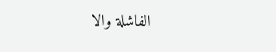الفاشلة والا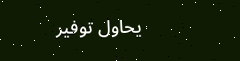يحاول توفير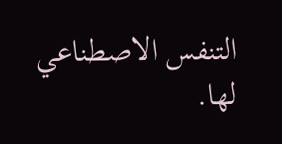التنفس الاصطناعي لها.